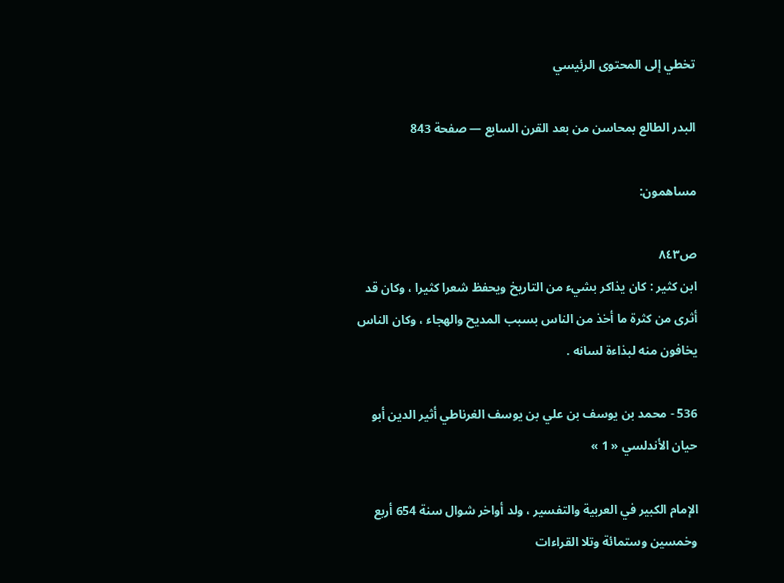تخطي إلى المحتوى الرئيسي

البدر الطالع بمحاسن من بعد القرن السابع — صفحة 843

مساهمون:

ص٨٤٣
ابن كثير : كان يذاكر بشيء من التاريخ ويحفظ شعرا كثيرا ، وكان قد أثرى من كثرة ما أخذ من الناس بسبب المديح والهجاء ، وكان الناس يخافون منه لبذاءة لسانه .

536 - محمد بن يوسف بن علي بن يوسف الغرناطي أثير الدين أبو حيان الأندلسي « 1 »

الإمام الكبير في العربية والتفسير ، ولد أواخر شوال سنة 654 أربع وخمسين وستمائة وتلا القراءات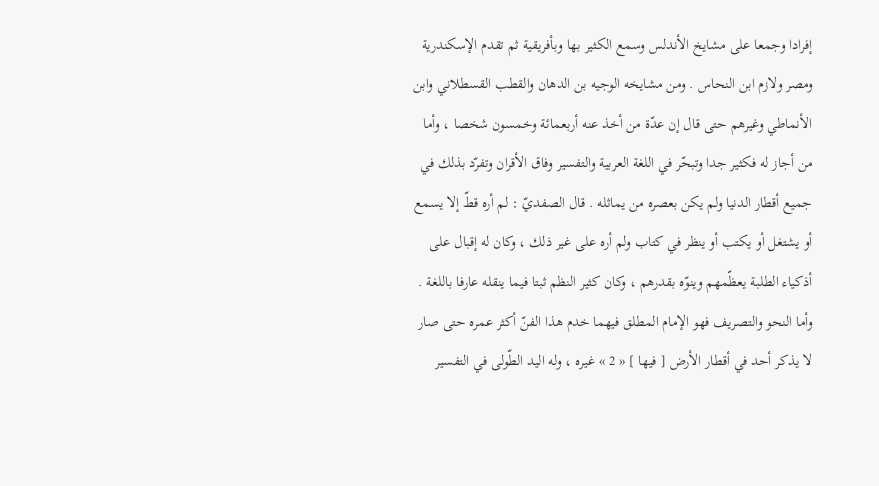إفرادا وجمعا على مشايخ الأندلس وسمع الكثير بها وبأفريقية ثم تقدم الإسكندرية ومصر ولازم ابن النحاس . ومن مشايخه الوجيه بن الدهان والقطب القسطلاني وابن الأنماطي وغيرهم حتى قال إن عدّة من أخذ عنه أربعمائة وخمسون شخصا ، وأما من أجاز له فكثير جدا وتبحّر في اللغة العربية والتفسير وفاق الأقران وتفرّد بذلك في جميع أقطار الدنيا ولم يكن بعصره من يماثله . قال الصفديّ : لم أره قطّ إلا يسمع أو يشتغل أو يكتب أو ينظر في كتاب ولم أره على غير ذلك ، وكان له إقبال على أذكياء الطلبة يعظّمهم وينوّه بقدرهم ، وكان كثير النظم ثبتا فيما ينقله عارفا باللغة . وأما النحو والتصريف فهو الإمام المطلق فيهما خدم هذا الفنّ أكثر عمره حتى صار لا يذكر أحد في أقطار الأرض [ فيها ] « 2 » غيره ، وله اليد الطّولى في التفسير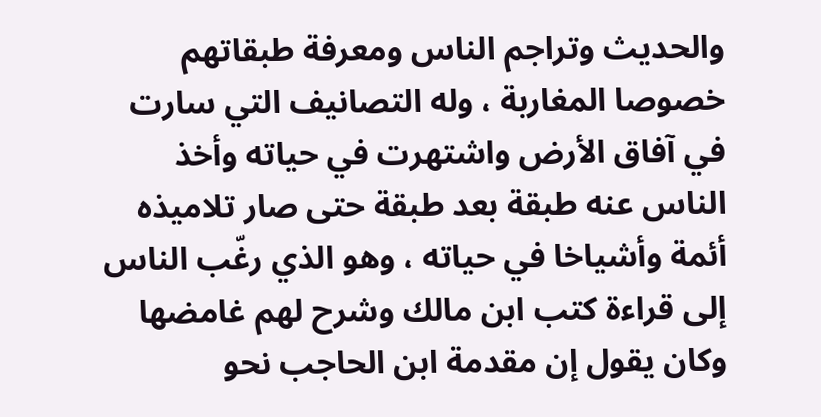والحديث وتراجم الناس ومعرفة طبقاتهم خصوصا المغاربة ، وله التصانيف التي سارت في آفاق الأرض واشتهرت في حياته وأخذ الناس عنه طبقة بعد طبقة حتى صار تلاميذه أئمة وأشياخا في حياته ، وهو الذي رغّب الناس إلى قراءة كتب ابن مالك وشرح لهم غامضها وكان يقول إن مقدمة ابن الحاجب نحو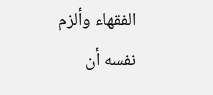الفقهاء وألزم نفسه أن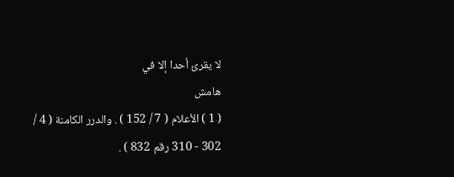لا يقرئ أحدا إلا في
هامش
( 1 ) الأعلام ( 7 / 152 ) . والدرر الكامنة ( 4 / 302 - 310 رقم 832 ) .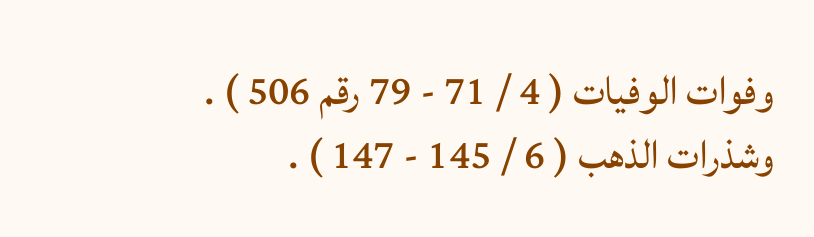وفوات الوفيات ( 4 / 71 - 79 رقم 506 ) . وشذرات الذهب ( 6 / 145 - 147 ) .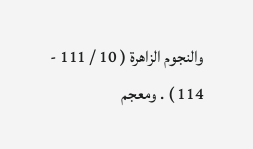والنجوم الزاهرة ( 10 / 111 - 114 ) . ومعجم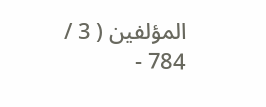المؤلفين ( 3 / 784 -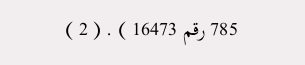785 رقم 16473 ) . ( 2 )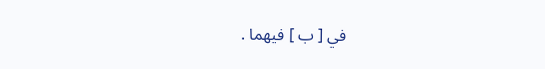في [ ب ] فيهما .